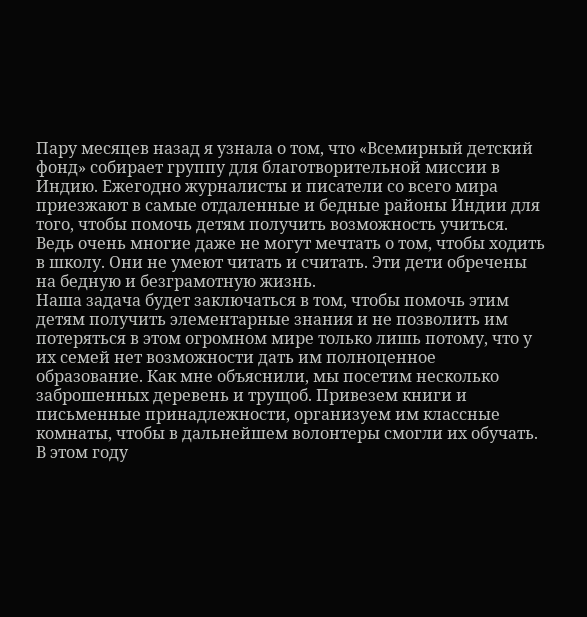Пару месяцев назад я узнала о том, что «Всемирный детский фонд» собирает группу для благотворительной миссии в Индию. Ежегодно журналисты и писатели со всего мира приезжают в самые отдаленные и бедные районы Индии для того, чтобы помочь детям получить возможность учиться. Ведь очень многие даже не могут мечтать о том, чтобы ходить в школу. Они не умеют читать и считать. Эти дети обречены на бедную и безграмотную жизнь.
Наша задача будет заключаться в том, чтобы помочь этим детям получить элементарные знания и не позволить им потеряться в этом огромном мире только лишь потому, что у их семей нет возможности дать им полноценное образование. Как мне объяснили, мы посетим несколько заброшенных деревень и трущоб. Привезем книги и письменные принадлежности, организуем им классные комнаты, чтобы в дальнейшем волонтеры смогли их обучать.
В этом году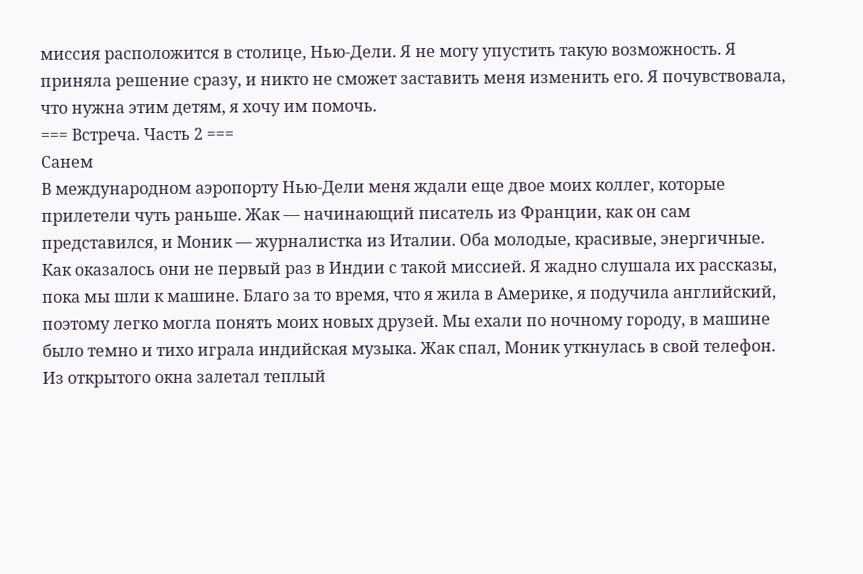миссия расположится в столице, Нью-Дели. Я не могу упустить такую возможность. Я приняла решение сразу, и никто не сможет заставить меня изменить его. Я почувствовала, что нужна этим детям, я хочу им помочь.
=== Встреча. Часть 2 ===
Санем
В международном аэропорту Нью-Дели меня ждали еще двое моих коллег, которые прилетели чуть раньше. Жак — начинающий писатель из Франции, как он сам представился, и Моник — журналистка из Италии. Оба молодые, красивые, энергичные. Как оказалось они не первый раз в Индии с такой миссией. Я жадно слушала их рассказы, пока мы шли к машине. Благо за то время, что я жила в Америке, я подучила английский, поэтому легко могла понять моих новых друзей. Мы ехали по ночному городу, в машине было темно и тихо играла индийская музыка. Жак спал, Моник уткнулась в свой телефон. Из открытого окна залетал теплый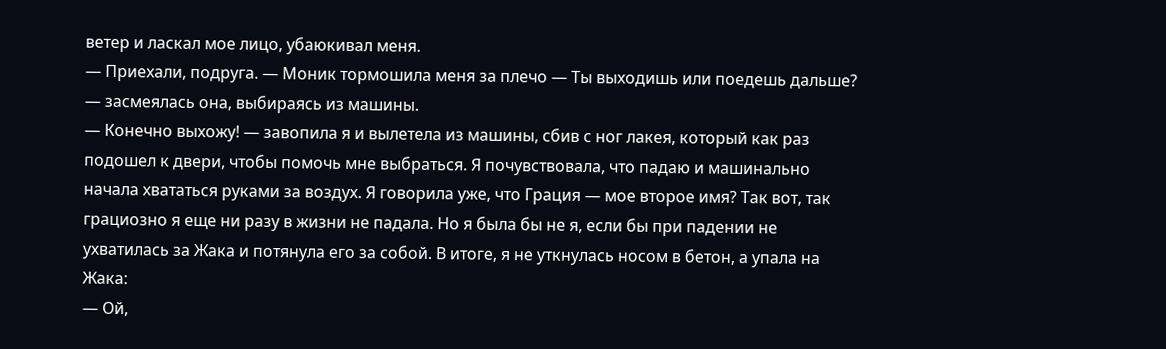ветер и ласкал мое лицо, убаюкивал меня.
— Приехали, подруга. — Моник тормошила меня за плечо — Ты выходишь или поедешь дальше? — засмеялась она, выбираясь из машины.
— Конечно выхожу! — завопила я и вылетела из машины, сбив с ног лакея, который как раз подошел к двери, чтобы помочь мне выбраться. Я почувствовала, что падаю и машинально начала хвататься руками за воздух. Я говорила уже, что Грация — мое второе имя? Так вот, так грациозно я еще ни разу в жизни не падала. Но я была бы не я, если бы при падении не ухватилась за Жака и потянула его за собой. В итоге, я не уткнулась носом в бетон, а упала на Жака:
— Ой,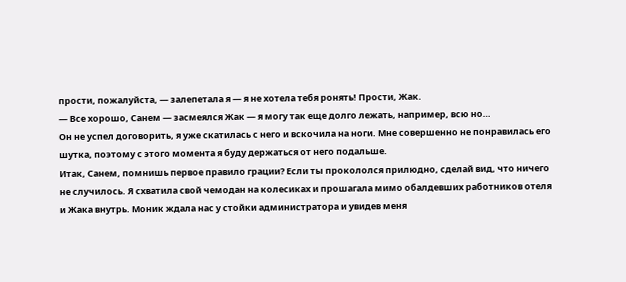прости, пожалуйста, — залепетала я — я не хотела тебя ронять! Прости, Жак.
— Все хорошо, Санем — засмеялся Жак — я могу так еще долго лежать, например, всю но…
Он не успел договорить, я уже скатилась с него и вскочила на ноги. Мне совершенно не понравилась его шутка, поэтому с этого момента я буду держаться от него подальше.
Итак, Санем, помнишь первое правило грации? Если ты прокололся прилюдно, сделай вид, что ничего не случилось. Я схватила свой чемодан на колесиках и прошагала мимо обалдевших работников отеля и Жака внутрь. Моник ждала нас у стойки администратора и увидев меня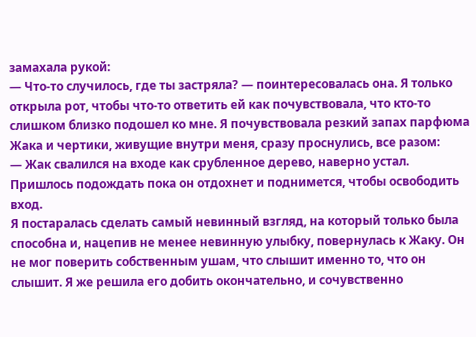замахала рукой:
— Что-то случилось, где ты застряла? — поинтересовалась она. Я только открыла рот, чтобы что-то ответить ей как почувствовала, что кто-то слишком близко подошел ко мне. Я почувствовала резкий запах парфюма Жака и чертики, живущие внутри меня, сразу проснулись, все разом:
— Жак свалился на входе как срубленное дерево, наверно устал. Пришлось подождать пока он отдохнет и поднимется, чтобы освободить вход.
Я постаралась сделать самый невинный взгляд, на который только была способна и, нацепив не менее невинную улыбку, повернулась к Жаку. Он не мог поверить собственным ушам, что слышит именно то, что он слышит. Я же решила его добить окончательно, и сочувственно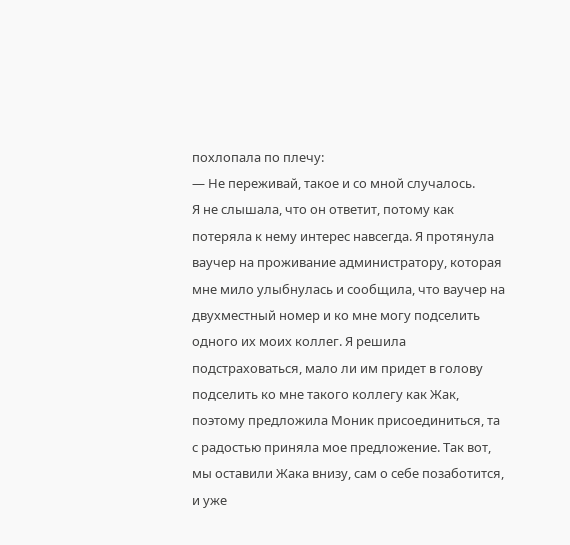похлопала по плечу:
— Не переживай, такое и со мной случалось.
Я не слышала, что он ответит, потому как потеряла к нему интерес навсегда. Я протянула ваучер на проживание администратору, которая мне мило улыбнулась и сообщила, что ваучер на двухместный номер и ко мне могу подселить одного их моих коллег. Я решила подстраховаться, мало ли им придет в голову подселить ко мне такого коллегу как Жак, поэтому предложила Моник присоединиться, та с радостью приняла мое предложение. Так вот, мы оставили Жака внизу, сам о себе позаботится, и уже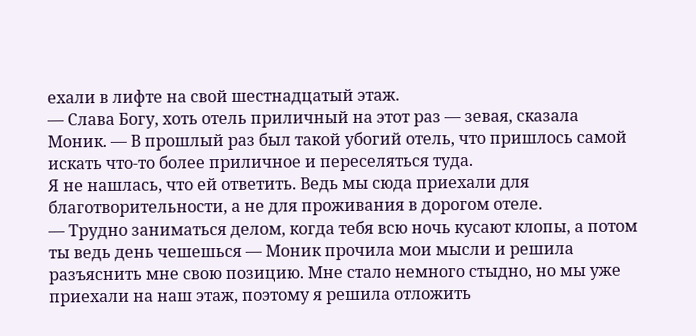ехали в лифте на свой шестнадцатый этаж.
— Слава Богу, хоть отель приличный на этот раз — зевая, сказала Моник. — В прошлый раз был такой убогий отель, что пришлось самой искать что-то более приличное и переселяться туда.
Я не нашлась, что ей ответить. Ведь мы сюда приехали для благотворительности, а не для проживания в дорогом отеле.
— Трудно заниматься делом, когда тебя всю ночь кусают клопы, а потом ты ведь день чешешься — Моник прочила мои мысли и решила разъяснить мне свою позицию. Мне стало немного стыдно, но мы уже приехали на наш этаж, поэтому я решила отложить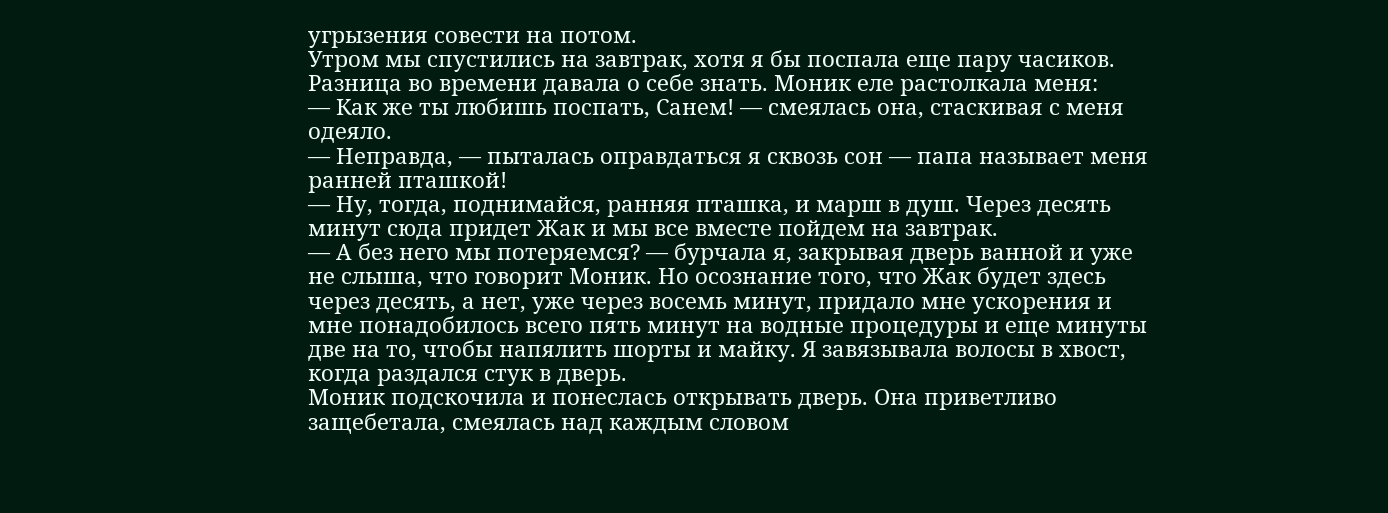угрызения совести на потом.
Утром мы спустились на завтрак, хотя я бы поспала еще пару часиков. Разница во времени давала о себе знать. Моник еле растолкала меня:
— Как же ты любишь поспать, Санем! — смеялась она, стаскивая с меня одеяло.
— Неправда, — пыталась оправдаться я сквозь сон — папа называет меня ранней пташкой!
— Ну, тогда, поднимайся, ранняя пташка, и марш в душ. Через десять минут сюда придет Жак и мы все вместе пойдем на завтрак.
— А без него мы потеряемся? — бурчала я, закрывая дверь ванной и уже не слыша, что говорит Моник. Но осознание того, что Жак будет здесь через десять, а нет, уже через восемь минут, придало мне ускорения и мне понадобилось всего пять минут на водные процедуры и еще минуты две на то, чтобы напялить шорты и майку. Я завязывала волосы в хвост, когда раздался стук в дверь.
Моник подскочила и понеслась открывать дверь. Она приветливо защебетала, смеялась над каждым словом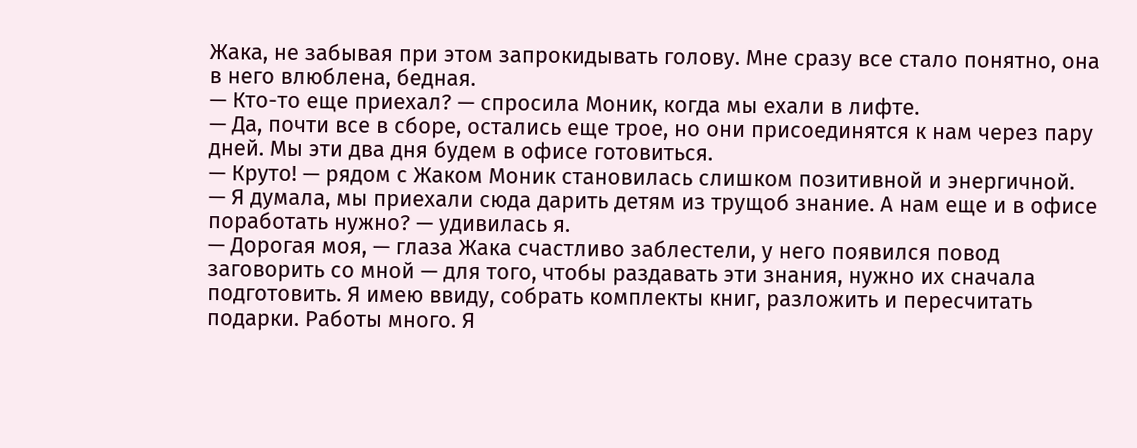Жака, не забывая при этом запрокидывать голову. Мне сразу все стало понятно, она в него влюблена, бедная.
— Кто-то еще приехал? — спросила Моник, когда мы ехали в лифте.
— Да, почти все в сборе, остались еще трое, но они присоединятся к нам через пару дней. Мы эти два дня будем в офисе готовиться.
— Круто! — рядом с Жаком Моник становилась слишком позитивной и энергичной.
— Я думала, мы приехали сюда дарить детям из трущоб знание. А нам еще и в офисе поработать нужно? — удивилась я.
— Дорогая моя, — глаза Жака счастливо заблестели, у него появился повод заговорить со мной — для того, чтобы раздавать эти знания, нужно их сначала подготовить. Я имею ввиду, собрать комплекты книг, разложить и пересчитать подарки. Работы много. Я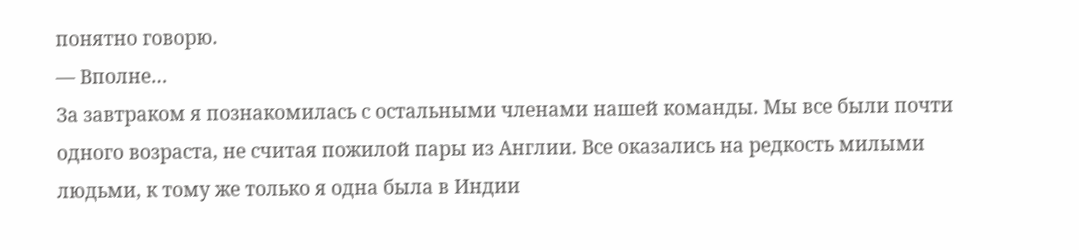понятно говорю.
— Вполне…
За завтраком я познакомилась с остальными членами нашей команды. Мы все были почти одного возраста, не считая пожилой пары из Англии. Все оказались на редкость милыми людьми, к тому же только я одна была в Индии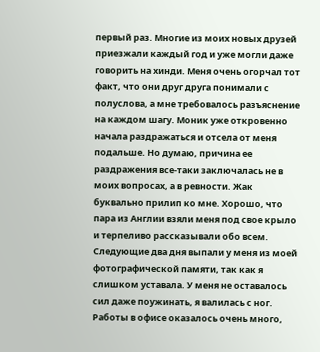первый раз. Многие из моих новых друзей приезжали каждый год и уже могли даже говорить на хинди. Меня очень огорчал тот факт, что они друг друга понимали с полуслова, а мне требовалось разъяснение на каждом шагу. Моник уже откровенно начала раздражаться и отсела от меня подальше. Но думаю, причина ее раздражения все-таки заключалась не в моих вопросах, а в ревности. Жак буквально прилип ко мне. Хорошо, что пара из Англии взяли меня под свое крыло и терпеливо рассказывали обо всем.
Следующие два дня выпали у меня из моей фотографической памяти, так как я слишком уставала. У меня не оставалось сил даже поужинать, я валилась с ног. Работы в офисе оказалось очень много,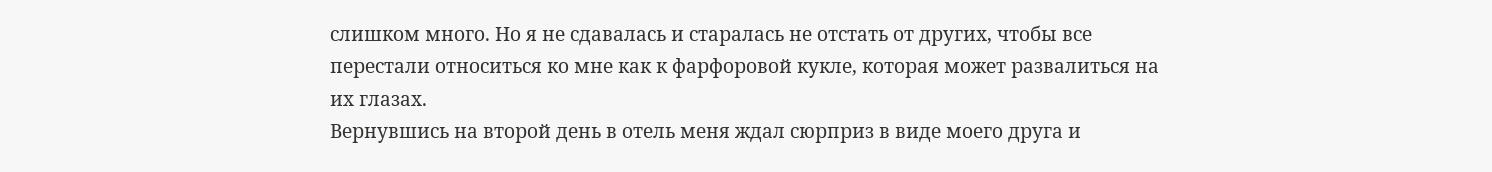слишком много. Но я не сдавалась и старалась не отстать от других, чтобы все перестали относиться ко мне как к фарфоровой кукле, которая может развалиться на их глазах.
Вернувшись на второй день в отель меня ждал сюрприз в виде моего друга и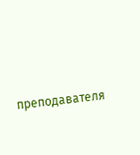преподавателя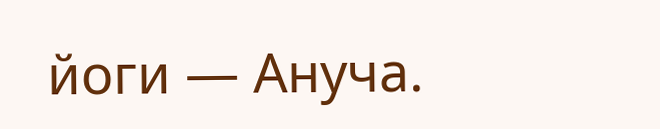йоги — Ануча.